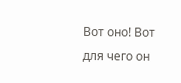Вот оно! Вот для чего он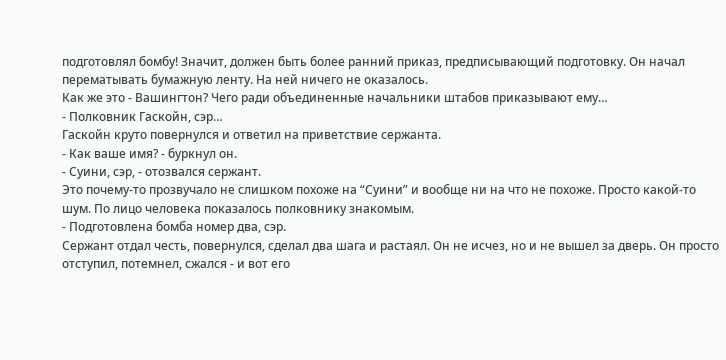подготовлял бомбу! Значит, должен быть более ранний приказ, предписывающий подготовку. Он начал перематывать бумажную ленту. На ней ничего не оказалось.
Как же это - Вашингтон? Чего ради объединенные начальники штабов приказывают ему…
- Полковник Гаскойн, сэр…
Гаскойн круто повернулся и ответил на приветствие сержанта.
- Как ваше имя? - буркнул он.
- Суини, сэр, - отозвался сержант.
Это почему-то прозвучало не слишком похоже на “Суини” и вообще ни на что не похоже. Просто какой-то шум. По лицо человека показалось полковнику знакомым.
- Подготовлена бомба номер два, сэр.
Сержант отдал честь, повернулся, сделал два шага и растаял. Он не исчез, но и не вышел за дверь. Он просто отступил, потемнел, сжался - и вот его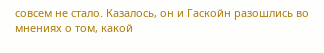совсем не стало. Казалось, он и Гаскойн разошлись во мнениях о том, какой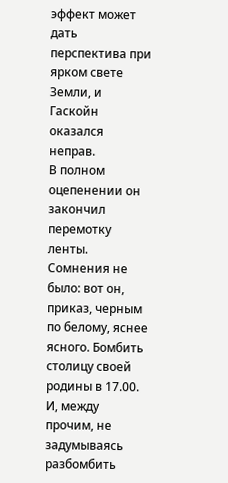эффект может дать перспектива при ярком свете Земли, и Гаскойн оказался неправ.
В полном оцепенении он закончил перемотку ленты. Сомнения не было: вот он, приказ, черным по белому, яснее ясного. Бомбить столицу своей родины в 17.00. И, между прочим, не задумываясь разбомбить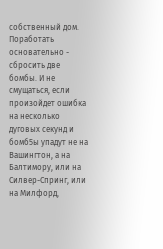собственный дом. Поработать основательно - сбросить две бомбы. И не смущаться, если произойдет ошибка на несколько дуговых секунд и бомб5ы упадут не на Вашингтон, а на Балтимору, или на Силвер-Спринг, или на Милфорд,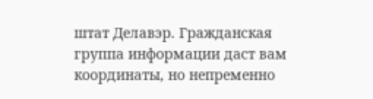штат Делавэр. Гражданская группа информации даст вам координаты, но непременно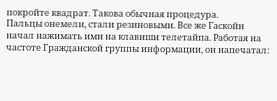покройте квадрат. Такова обычная процедура.
Пальцы онемели, стали резиновыми. Все же Гаскойн начал нажимать ими на клавиши телетайпа. Работая на частоте Гражданской группы информации, он напечатал: